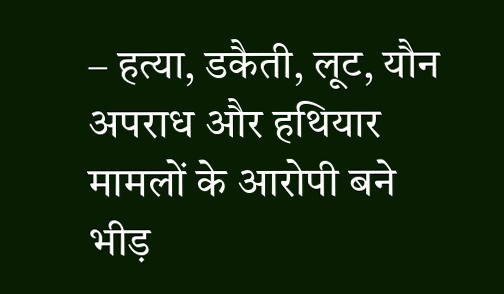– हत्या, डकैती, लूट, यौन अपराध और हथियार मामलों के आरोपी बने भीड़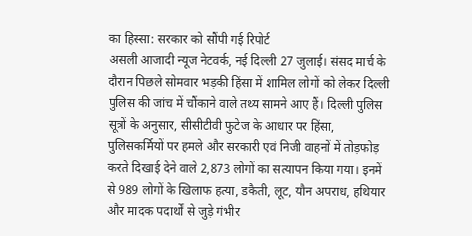का हिस्सा: सरकार को सौंपी गई रिपोर्ट
असली आजादी न्यूज नेटवर्क, नई दिल्ली 27 जुलाई। संसद मार्च के दौरान पिछले सोमवार भड़की हिंसा में शामिल लोगों को लेकर दिल्ली पुलिस की जांच में चौंकाने वाले तथ्य सामने आए हैं। दिल्ली पुलिस सूत्रों के अनुसार, सीसीटीवी फुटेज के आधार पर हिंसा, पुलिसकर्मियों पर हमले और सरकारी एवं निजी वाहनों में तोड़फोड़ करते दिखाई देने वाले 2,873 लोगों का सत्यापन किया गया। इनमें से 989 लोगों के खिलाफ हत्या, डकैती, लूट, यौन अपराध, हथियार और मादक पदार्थों से जुड़े गंभीर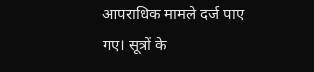आपराधिक मामले दर्ज पाए गए। सूत्रों के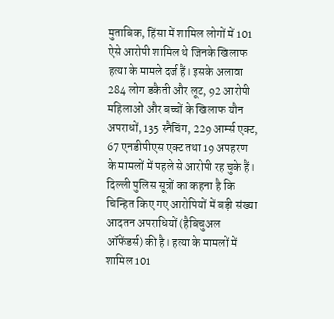मुताबिक, हिंसा में शामिल लोगों में 101 ऐसे आरोपी शामिल थे जिनके खिलाफ हत्या के मामले दर्ज हैं। इसके अलावा 284 लोग डकैती और लूट, 92 आरोपी महिलाओं और बच्चों के खिलाफ यौन अपराधों, 135 स्नैचिंग, 229 आर्म्स एक्ट, 67 एनडीपीएस एक्ट तथा 19 अपहरण के मामलों में पहले से आरोपी रह चुके हैं। दिल्ली पुलिस सूत्रों का कहना है कि चिन्हित किए गए आरोपियों में बड़ी संख्या आदतन अपराधियों (हैबिचुअल ऑफेंडर्स) की है। हत्या के मामलों में शामिल 101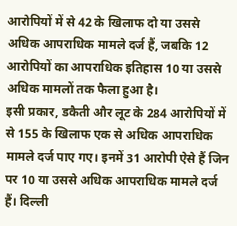आरोपियों में से 42 के खिलाफ दो या उससे अधिक आपराधिक मामले दर्ज हैं, जबकि 12 आरोपियों का आपराधिक इतिहास 10 या उससे अधिक मामलों तक फैला हुआ है।
इसी प्रकार, डकैती और लूट के 284 आरोपियों में से 155 के खिलाफ एक से अधिक आपराधिक मामले दर्ज पाए गए। इनमें 31 आरोपी ऐसे हैं जिन पर 10 या उससे अधिक आपराधिक मामले दर्ज हैं। दिल्ली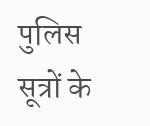पुलिस सूत्रों के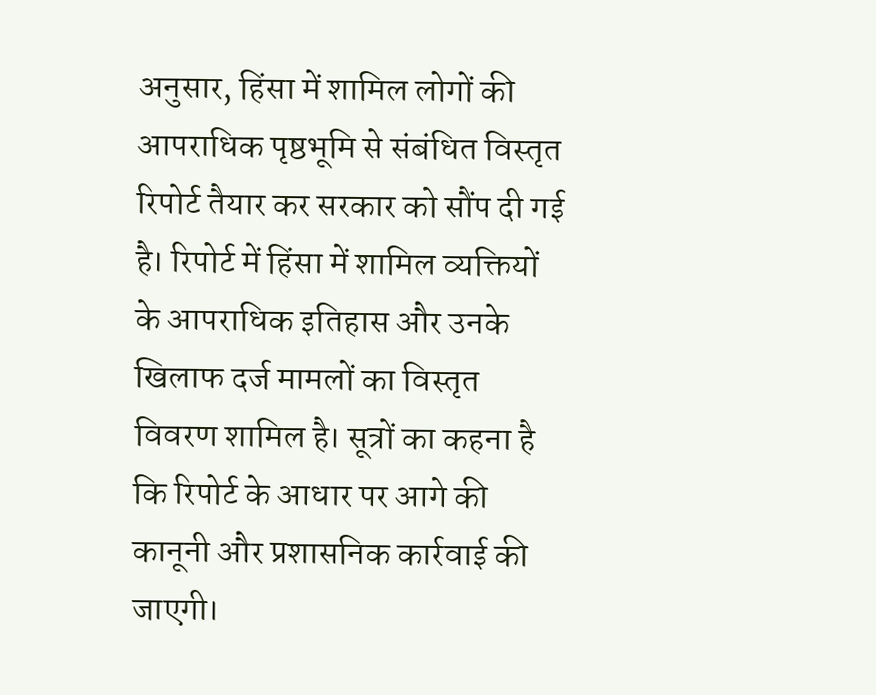अनुसार, हिंसा में शामिल लोगों की आपराधिक पृष्ठभूमि से संबंधित विस्तृत रिपोर्ट तैयार कर सरकार को सौंप दी गई है। रिपोर्ट में हिंसा में शामिल व्यक्तियों के आपराधिक इतिहास और उनके खिलाफ दर्ज मामलों का विस्तृत विवरण शामिल है। सूत्रों का कहना है कि रिपोर्ट के आधार पर आगे की कानूनी और प्रशासनिक कार्रवाई की जाएगी।